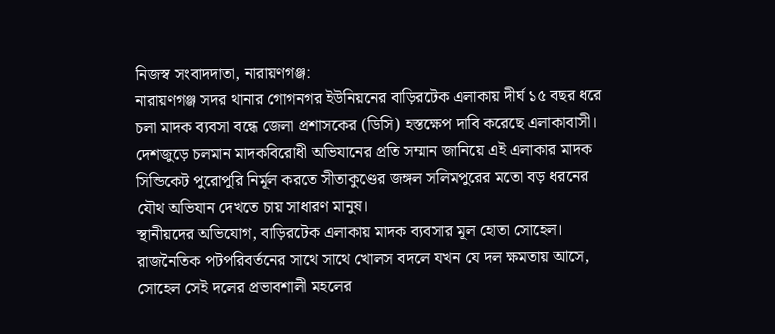নিজস্ব সংবাদদাতা, নারায়ণগঞ্জ:
নারায়ণগঞ্জ সদর থানার গোগনগর ইউনিয়নের বাড়িরটেক এলাকায় দীর্ঘ ১৫ বছর ধরে চলা মাদক ব্যবসা বন্ধে জেলা প্রশাসকের (ডিসি) হস্তক্ষেপ দাবি করেছে এলাকাবাসী। দেশজুড়ে চলমান মাদকবিরোধী অভিযানের প্রতি সম্মান জানিয়ে এই এলাকার মাদক সিন্ডিকেট পুরোপুরি নির্মূল করতে সীতাকুণ্ডের জঙ্গল সলিমপুরের মতো বড় ধরনের যৌথ অভিযান দেখতে চায় সাধারণ মানুষ।
স্থানীয়দের অভিযোগ, বাড়িরটেক এলাকায় মাদক ব্যবসার মূল হোতা সোহেল। রাজনৈতিক পটপরিবর্তনের সাথে সাথে খোলস বদলে যখন যে দল ক্ষমতায় আসে, সোহেল সেই দলের প্রভাবশালী মহলের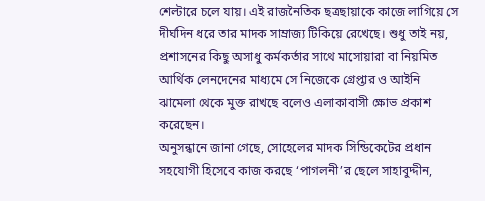শেল্টারে চলে যায়। এই রাজনৈতিক ছত্রছায়াকে কাজে লাগিয়ে সে দীর্ঘদিন ধরে তার মাদক সাম্রাজ্য টিকিয়ে রেখেছে। শুধু তাই নয়, প্রশাসনের কিছু অসাধু কর্মকর্তার সাথে মাসোয়ারা বা নিয়মিত আর্থিক লেনদেনের মাধ্যমে সে নিজেকে গ্রেপ্তার ও আইনি ঝামেলা থেকে মুক্ত রাখছে বলেও এলাকাবাসী ক্ষোভ প্রকাশ করেছেন।
অনুসন্ধানে জানা গেছে, সোহেলের মাদক সিন্ডিকেটের প্রধান সহযোগী হিসেবে কাজ করছে ‘পাগলনী’র ছেলে সাহাবুদ্দীন,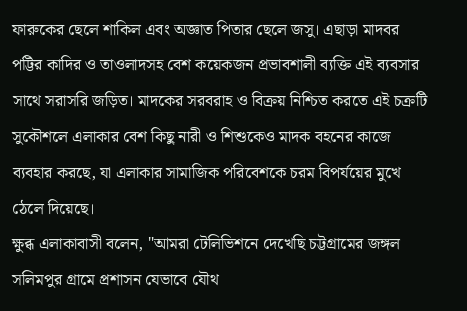ফারুকের ছেলে শাকিল এবং অজ্ঞাত পিতার ছেলে জসু। এছাড়া মাদবর পট্টির কাদির ও তাওলাদসহ বেশ কয়েকজন প্রভাবশালী ব্যক্তি এই ব্যবসার সাথে সরাসরি জড়িত। মাদকের সরবরাহ ও বিক্রয় নিশ্চিত করতে এই চক্রটি সুকৌশলে এলাকার বেশ কিছু নারী ও শিশুকেও মাদক বহনের কাজে ব্যবহার করছে, যা এলাকার সামাজিক পরিবেশকে চরম বিপর্যয়ের মুখে ঠেলে দিয়েছে।
ক্ষুব্ধ এলাকাবাসী বলেন, "আমরা টেলিভিশনে দেখেছি চট্টগ্রামের জঙ্গল সলিমপুর গ্রামে প্রশাসন যেভাবে যৌথ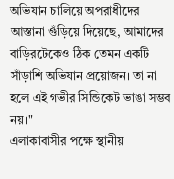অভিযান চালিয়ে অপরাধীদের আস্তানা গুঁড়িয়ে দিয়েছে, আমাদের বাড়িরটেকেও ঠিক তেমন একটি সাঁড়াশি অভিযান প্রয়োজন। তা না হলে এই গভীর সিন্ডিকেট ভাঙা সম্ভব নয়।"
এলাকাবাসীর পক্ষে স্থানীয়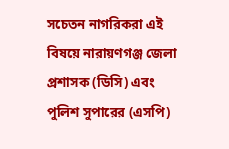সচেতন নাগরিকরা এই বিষয়ে নারায়ণগঞ্জ জেলা প্রশাসক (ডিসি) এবং পুলিশ সুপারের (এসপি)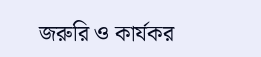জরুরি ও কার্যকর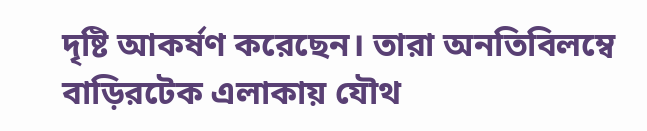দৃষ্টি আকর্ষণ করেছেন। তারা অনতিবিলম্বে বাড়িরটেক এলাকায় যৌথ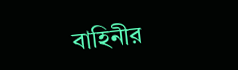বাহিনীর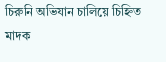চিরুনি অভিযান চালিয়ে চিহ্নিত মাদক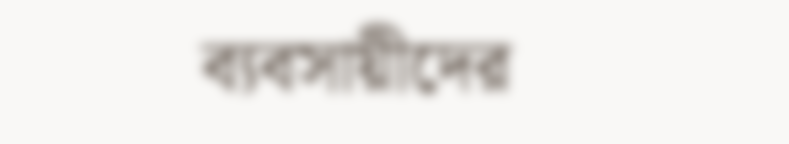ব্যবসায়ীদের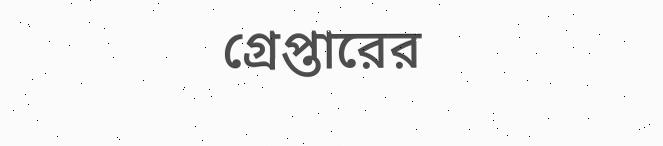গ্রেপ্তারের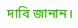দাবি জানান।